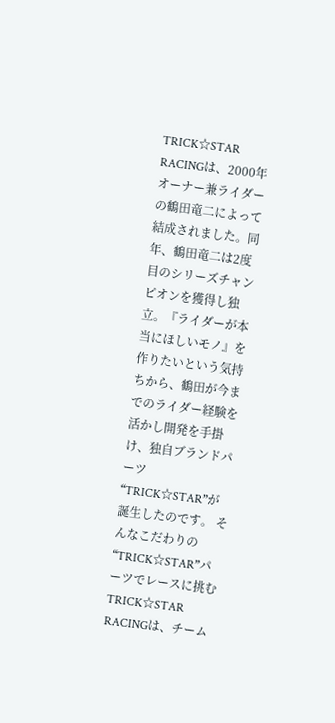TRICK☆STAR RACINGは、2000年オーナー兼ライダーの鶴田竜二によって結成されました。同年、鶴田竜二は2度目のシリーズチャンピオンを獲得し独立。『ライダーが本当にほしいモノ』を作りたいという気持ちから、鶴田が今までのライダー経験を活かし開発を手掛け、独自ブランドパーツ“TRICK☆STAR”が誕生したのです。 そんなこだわりの“TRICK☆STAR”パーツでレースに挑むTRICK☆STAR RACINGは、チーム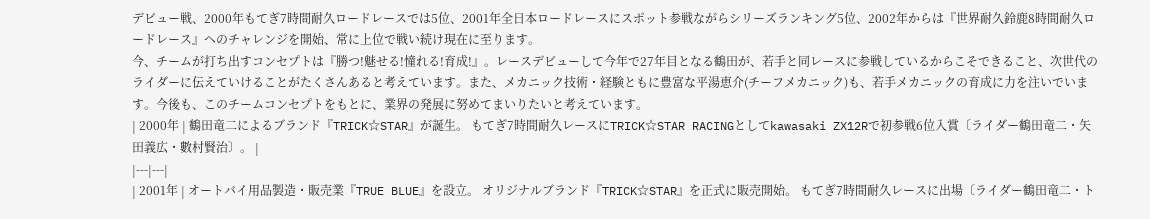デビュー戦、2000年もてぎ7時間耐久ロードレースでは5位、2001年全日本ロードレースにスポット参戦ながらシリーズランキング5位、2002年からは『世界耐久鈴鹿8時間耐久ロードレース』へのチャレンジを開始、常に上位で戦い続け現在に至ります。
今、チームが打ち出すコンセプトは『勝つ!魅せる!憧れる!育成!』。レースデビューして今年で27年目となる鶴田が、若手と同レースに参戦しているからこそできること、次世代のライダーに伝えていけることがたくさんあると考えています。また、メカニック技術・経験ともに豊富な平湯恵介(チーフメカニック)も、若手メカニックの育成に力を注いでいます。今後も、このチームコンセプトをもとに、業界の発展に努めてまいりたいと考えています。
| 2000年 | 鶴田竜二によるブランド『TRICK☆STAR』が誕生。 もてぎ7時間耐久レースにTRICK☆STAR RACINGとしてkawasaki ZX12Rで初参戦6位入賞〔ライダー鶴田竜二・矢田義広・數村賢治〕。 |
|---|---|
| 2001年 | オートバイ用品製造・販売業『TRUE BLUE』を設立。 オリジナルブランド『TRICK☆STAR』を正式に販売開始。 もてぎ7時間耐久レースに出場〔ライダー鶴田竜二・ト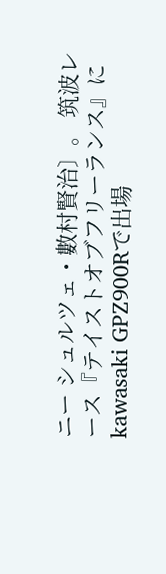ニー シュルツェ・數村賢治〕。 筑波レース『テイストオブフリーランス』にkawasaki GPZ900Rで出場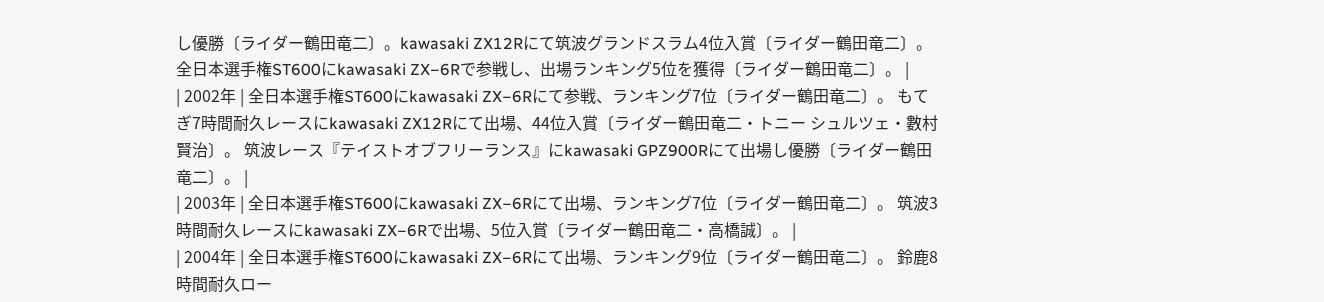し優勝〔ライダー鶴田竜二〕。kawasaki ZX12Rにて筑波グランドスラム4位入賞〔ライダー鶴田竜二〕。 全日本選手権ST600にkawasaki ZX−6Rで参戦し、出場ランキング5位を獲得〔ライダー鶴田竜二〕。 |
| 2002年 | 全日本選手権ST600にkawasaki ZX−6Rにて参戦、ランキング7位〔ライダー鶴田竜二〕。 もてぎ7時間耐久レースにkawasaki ZX12Rにて出場、44位入賞〔ライダー鶴田竜二・トニー シュルツェ・數村賢治〕。 筑波レース『テイストオブフリーランス』にkawasaki GPZ900Rにて出場し優勝〔ライダー鶴田竜二〕。 |
| 2003年 | 全日本選手権ST600にkawasaki ZX−6Rにて出場、ランキング7位〔ライダー鶴田竜二〕。 筑波3時間耐久レースにkawasaki ZX−6Rで出場、5位入賞〔ライダー鶴田竜二・高橋誠〕。 |
| 2004年 | 全日本選手権ST600にkawasaki ZX−6Rにて出場、ランキング9位〔ライダー鶴田竜二〕。 鈴鹿8時間耐久ロー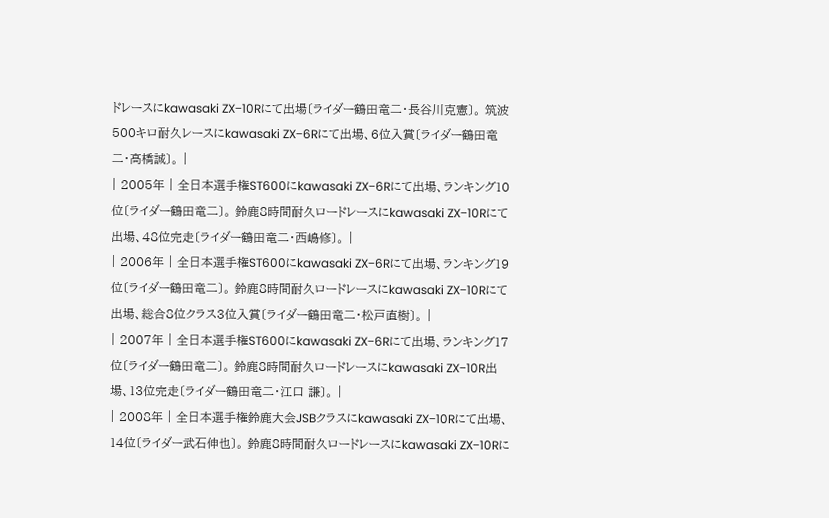ドレースにkawasaki ZX−10Rにて出場〔ライダー鶴田竜二・長谷川克憲〕。 筑波500キロ耐久レースにkawasaki ZX−6Rにて出場、6位入賞〔ライダー鶴田竜二・高橋誠〕。 |
| 2005年 | 全日本選手権ST600にkawasaki ZX−6Rにて出場、ランキング10位〔ライダー鶴田竜二〕。 鈴鹿8時間耐久ロードレースにkawasaki ZX−10Rにて出場、48位完走〔ライダー鶴田竜二・西嶋修〕。 |
| 2006年 | 全日本選手権ST600にkawasaki ZX−6Rにて出場、ランキング19位〔ライダー鶴田竜二〕。 鈴鹿8時間耐久ロードレースにkawasaki ZX−10Rにて出場、総合8位クラス3位入賞〔ライダー鶴田竜二・松戸直樹〕。 |
| 2007年 | 全日本選手権ST600にkawasaki ZX−6Rにて出場、ランキング17位〔ライダー鶴田竜二〕。 鈴鹿8時間耐久ロードレースにkawasaki ZX−10R出場、13位完走〔ライダー鶴田竜二・江口 謙〕。 |
| 2008年 | 全日本選手権鈴鹿大会JSBクラスにkawasaki ZX−10Rにて出場、14位〔ライダー武石伸也〕。 鈴鹿8時間耐久ロードレースにkawasaki ZX−10Rに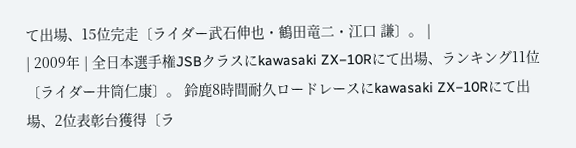て出場、15位完走〔ライダー武石伸也・鶴田竜二・江口 謙〕。 |
| 2009年 | 全日本選手権JSBクラスにkawasaki ZX−10Rにて出場、ランキング11位〔ライダー井筒仁康〕。 鈴鹿8時間耐久ロードレースにkawasaki ZX−10Rにて出場、2位表彰台獲得〔ラ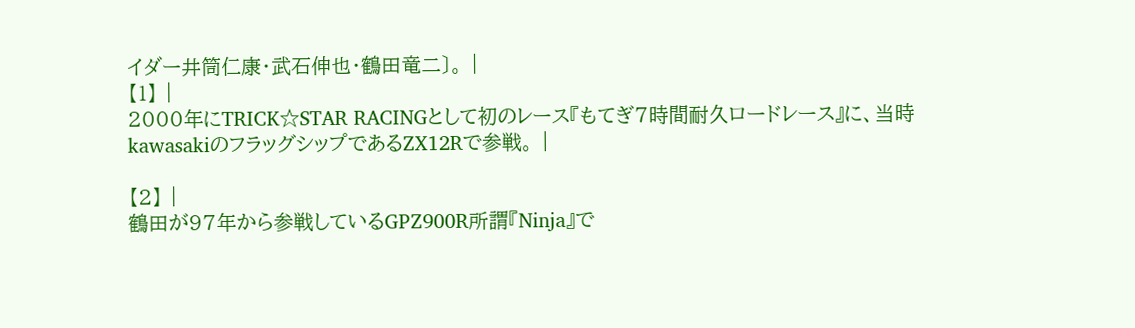イダー井筒仁康・武石伸也・鶴田竜二〕。 |
【1】 |
2000年にTRICK☆STAR RACINGとして初のレース『もてぎ7時間耐久ロードレース』に、当時kawasakiのフラッグシップであるZX12Rで参戦。 |

【2】 |
鶴田が97年から参戦しているGPZ900R所謂『Ninja』で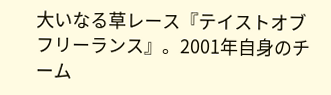大いなる草レース『テイストオブフリーランス』。2001年自身のチーム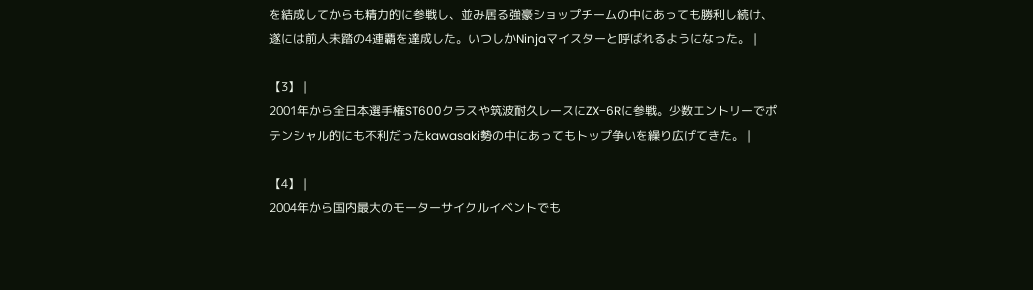を結成してからも精力的に参戦し、並み居る強豪ショップチームの中にあっても勝利し続け、遂には前人未踏の4連覇を達成した。いつしかNinjaマイスターと呼ばれるようになった。 |

【3】 |
2001年から全日本選手権ST600クラスや筑波耐久レースにZX−6Rに参戦。少数エントリーでポテンシャル的にも不利だったkawasaki勢の中にあってもトップ争いを繰り広げてきた。 |

【4】 |
2004年から国内最大のモーターサイクルイベントでも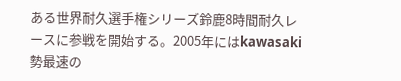ある世界耐久選手権シリーズ鈴鹿8時間耐久レースに参戦を開始する。2005年にはkawasaki勢最速の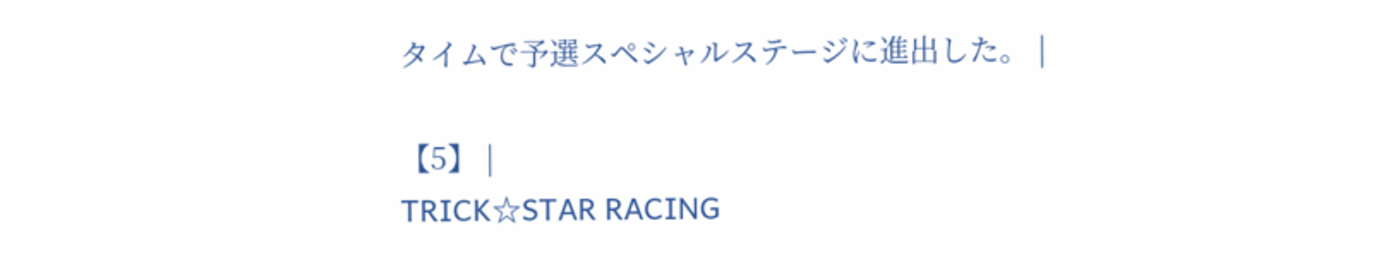タイムで予選スペシャルステージに進出した。 |

【5】 |
TRICK☆STAR RACING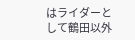はライダーとして鶴田以外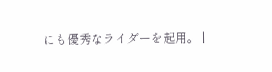にも優秀なライダーを起用。 |